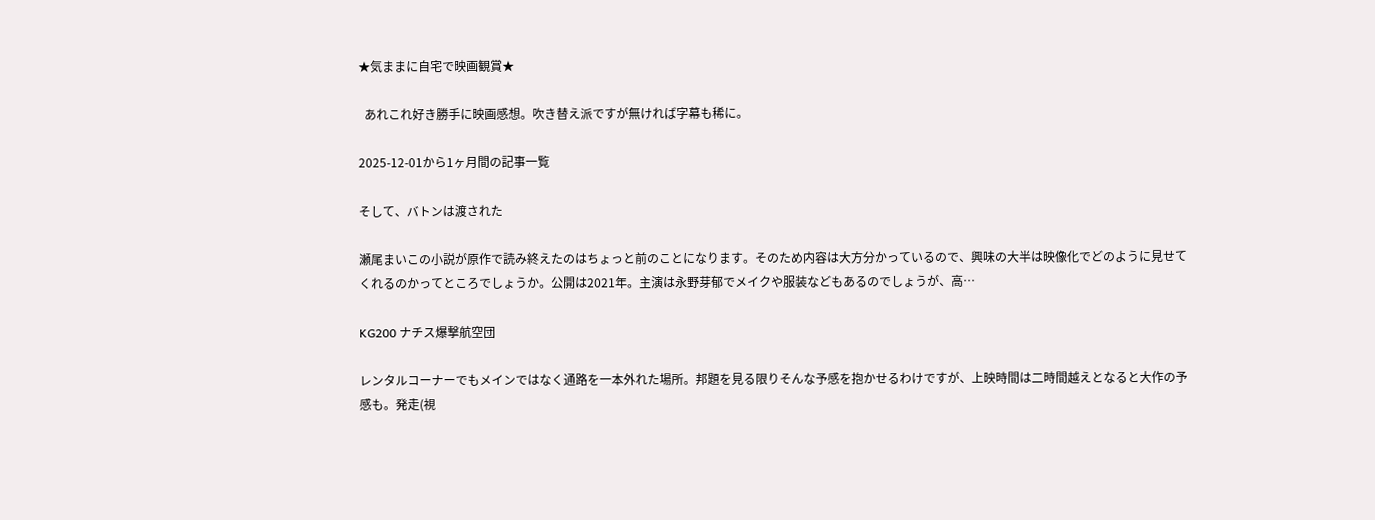★気ままに自宅で映画観賞★

  あれこれ好き勝手に映画感想。吹き替え派ですが無ければ字幕も稀に。

2025-12-01から1ヶ月間の記事一覧

そして、バトンは渡された

瀬尾まいこの小説が原作で読み終えたのはちょっと前のことになります。そのため内容は大方分かっているので、興味の大半は映像化でどのように見せてくれるのかってところでしょうか。公開は2021年。主演は永野芽郁でメイクや服装などもあるのでしょうが、高…

KG200 ナチス爆撃航空団

レンタルコーナーでもメインではなく通路を一本外れた場所。邦題を見る限りそんな予感を抱かせるわけですが、上映時間は二時間越えとなると大作の予感も。発走(視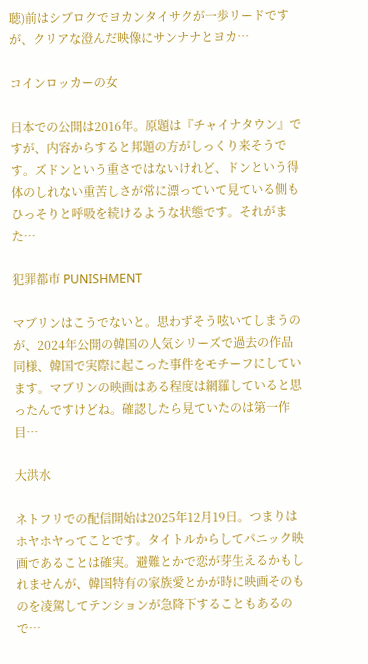聴)前はシブロクでヨカンタイサクが一歩リードですが、クリアな澄んだ映像にサンナナとヨカ…

コインロッカーの女

日本での公開は2016年。原題は『チャイナタウン』ですが、内容からすると邦題の方がしっくり来そうです。ズドンという重さではないけれど、ドンという得体のしれない重苦しさが常に漂っていて見ている側もひっそりと呼吸を続けるような状態です。それがまた…

犯罪都市 PUNISHMENT

マブリンはこうでないと。思わずそう呟いてしまうのが、2024年公開の韓国の人気シリーズで過去の作品同様、韓国で実際に起こった事件をモチーフにしています。マブリンの映画はある程度は網羅していると思ったんですけどね。確認したら見ていたのは第一作目…

大洪水

ネトフリでの配信開始は2025年12月19日。つまりはホヤホヤってことです。タイトルからしてパニック映画であることは確実。避難とかで恋が芽生えるかもしれませんが、韓国特有の家族愛とかが時に映画そのものを凌駕してテンションが急降下することもあるので…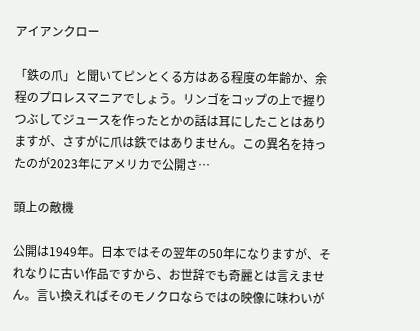アイアンクロー

「鉄の爪」と聞いてピンとくる方はある程度の年齢か、余程のプロレスマニアでしょう。リンゴをコップの上で握りつぶしてジュースを作ったとかの話は耳にしたことはありますが、さすがに爪は鉄ではありません。この異名を持ったのが2023年にアメリカで公開さ…

頭上の敵機

公開は1949年。日本ではその翌年の50年になりますが、それなりに古い作品ですから、お世辞でも奇麗とは言えません。言い換えればそのモノクロならではの映像に味わいが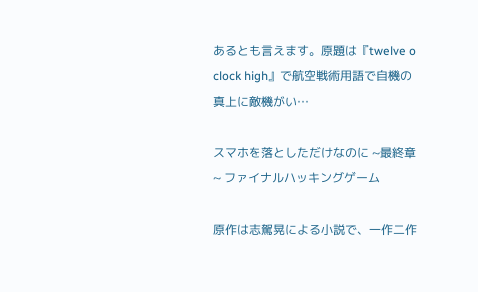あるとも言えます。原題は『twelve o clock high』で航空戦術用語で自機の真上に敵機がい…

スマホを落としただけなのに ~最終章~ ファイナルハッキングゲーム

原作は志駕晃による小説で、一作二作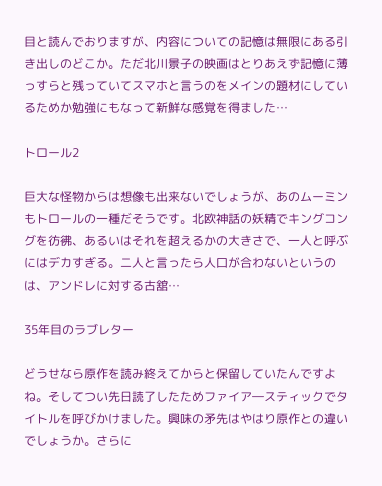目と読んでおりますが、内容についての記憶は無限にある引き出しのどこか。ただ北川景子の映画はとりあえず記憶に薄っすらと残っていてスマホと言うのをメインの題材にしているためか勉強にもなって新鮮な感覚を得ました…

トロール2

巨大な怪物からは想像も出来ないでしょうが、あのムーミンもトロールの一種だそうです。北欧神話の妖精でキングコングを彷彿、あるいはそれを超えるかの大きさで、一人と呼ぶにはデカすぎる。二人と言ったら人口が合わないというのは、アンドレに対する古舘…

35年目のラブレター

どうせなら原作を読み終えてからと保留していたんですよね。そしてつい先日読了したためファイア―スティックでタイトルを呼びかけました。興味の矛先はやはり原作との違いでしょうか。さらに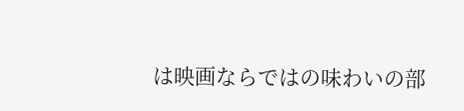は映画ならではの味わいの部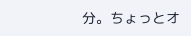分。ちょっとオ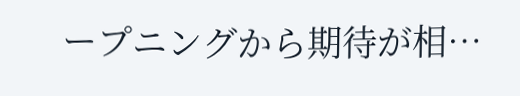ープニングから期待が相…